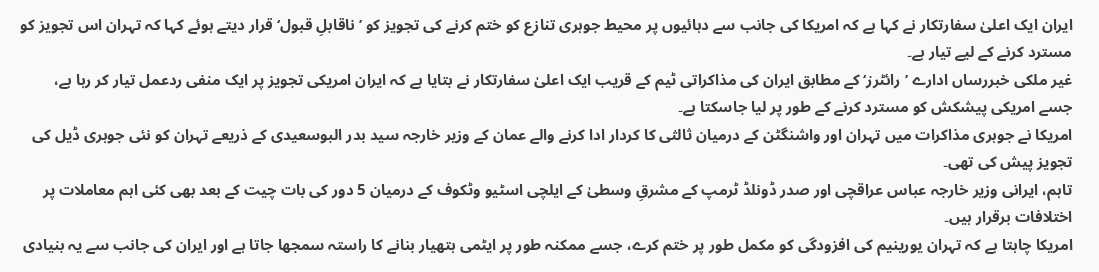ایران ایک اعلیٰ سفارتکار نے کہا ہے کہ امریکا کی جانب سے دہائیوں پر محیط جوہری تنازع کو ختم کرنے کی تجویز کو ’ناقابلِ قبول‘ قرار دیتے ہوئے کہا کہ تہران اس تجویز کو مسترد کرنے کے لیے تیار ہے۔
غیر ملکی خبررساں ادارے ’رائٹرز‘ کے مطابق ایران کی مذاکراتی ٹیم کے قریب ایک اعلیٰ سفارتکار نے بتایا ہے کہ ایران امریکی تجویز پر ایک منفی ردعمل تیار کر رہا ہے، جسے امریکی پیشکش کو مسترد کرنے کے طور پر لیا جاسکتا ہے۔
امریکا نے جوہری مذاکرات میں تہران اور واشنگٹن کے درمیان ثالثی کا کردار ادا کرنے والے عمان کے وزیر خارجہ سید بدر البوسعیدی کے ذریعے تہران کو نئی جوہری ڈیل کی تجویز پیش کی تھی۔
تاہم، ایرانی وزیر خارجہ عباس عراقچی اور صدر ڈونلڈ ٹرمپ کے مشرقِ وسطیٰ کے ایلچی اسٹیو وٹکوف کے درمیان 5 دور کی بات چیت کے بعد بھی کئی اہم معاملات پر اختلافات برقرار ہیں۔
امریکا چاہتا ہے کہ تہران یورینیم کی افزودگی کو مکمل طور پر ختم کرے، جسے ممکنہ طور پر ایٹمی ہتھیار بنانے کا راستہ سمجھا جاتا ہے اور ایران کی جانب سے یہ بنیادی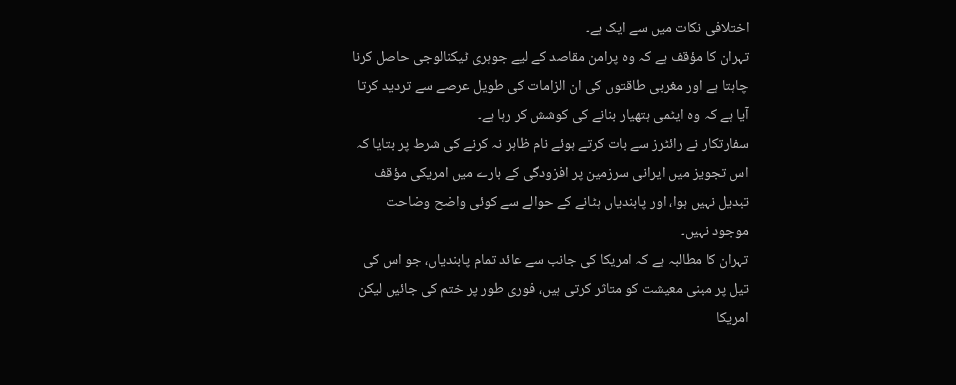اختلافی نکات میں سے ایک ہے۔
تہران کا مؤقف ہے کہ وہ پرامن مقاصد کے لیے جوہری ٹیکنالوجی حاصل کرنا چاہتا ہے اور مغربی طاقتوں کی ان الزامات کی طویل عرصے سے تردید کرتا آیا ہے کہ وہ ایٹمی ہتھیار بنانے کی کوشش کر رہا ہے۔
سفارتکار نے رائٹرز سے بات کرتے ہوئے نام ظاہر نہ کرنے کی شرط پر بتایا کہ اس تجویز میں ایرانی سرزمین پر افزودگی کے بارے میں امریکی مؤقف تبدیل نہیں ہوا، اور پابندیاں ہٹانے کے حوالے سے کوئی واضح وضاحت موجود نہیں۔
تہران کا مطالبہ ہے کہ امریکا کی جانب سے عائد تمام پابندیاں، جو اس کی تیل پر مبنی معیشت کو متاثر کرتی ہیں، فوری طور پر ختم کی جائیں لیکن امریکا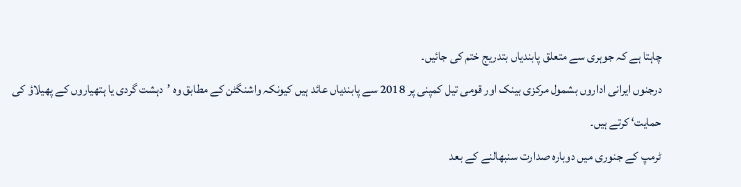چاہتا ہے کہ جوہری سے متعلق پابندیاں بتدریج ختم کی جائیں۔
درجنوں ایرانی اداروں بشمول مرکزی بینک اور قومی تیل کمپنی پر 2018 سے پابندیاں عائد ہیں کیونکہ واشنگٹن کے مطابق وہ ’دہشت گردی یا ہتھیاروں کے پھیلاؤ کی حمایت‘ کرتے ہیں۔
ٹرمپ کے جنوری میں دوبارہ صدارت سنبھالنے کے بعد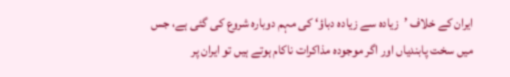ایران کے خلاف ’زیادہ سے زیادہ دباؤ‘ کی مہم دوبارہ شروع کی گئی ہے، جس میں سخت پابندیاں اور اگر موجودہ مذاکرات ناکام ہوتے ہیں تو ایران پر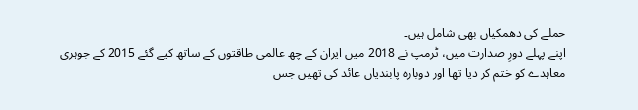حملے کی دھمکیاں بھی شامل ہیں۔
اپنے پہلے دورِ صدارت میں، ٹرمپ نے 2018 میں ایران کے چھ عالمی طاقتوں کے ساتھ کیے گئے 2015 کے جوہری معاہدے کو ختم کر دیا تھا اور دوبارہ پابندیاں عائد کی تھیں جس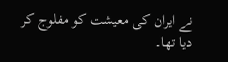نے ایران کی معیشت کو مفلوج کر دیا تھا۔